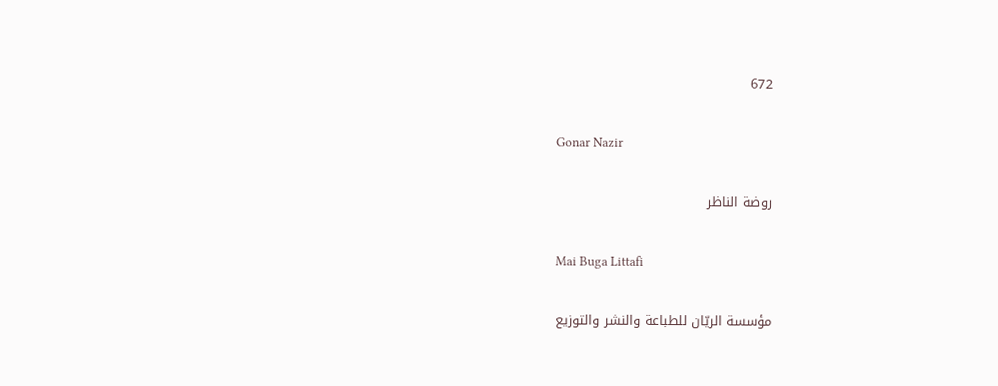672

Gonar Nazir

روضة الناظر

Mai Buga Littafi

مؤسسة الريّان للطباعة والنشر والتوزيع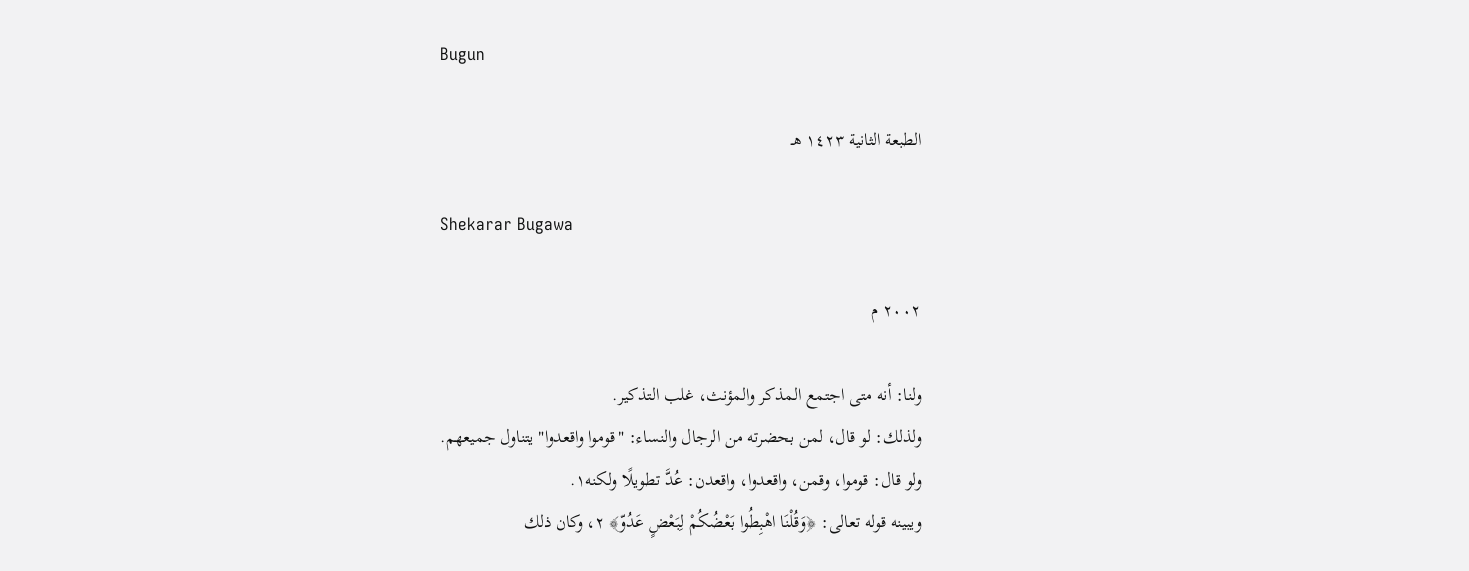Bugun

الطبعة الثانية ١٤٢٣ هـ

Shekarar Bugawa

٢٠٠٢ م

ولنا: أنه متى اجتمع المذكر والمؤنث، غلب التذكير.
ولذلك: لو قال، لمن بحضرته من الرجال والنساء: "قوموا واقعدوا" يتناول جميعهم.
ولو قال: قوموا، وقمن، واقعدوا، واقعدن: عُدَّ تطويلًا ولكنه١.
ويبينه قوله تعالى: ﴿وَقُلْنَا اهْبِطُوا بَعْضُكُمْ لِبَعْضٍ عَدُوّ﴾ ٢، وكان ذلك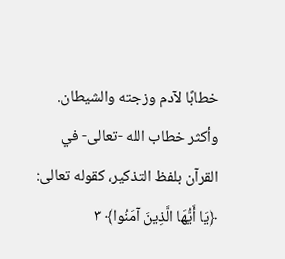خطابًا لآدم وزجته والشيطان.
وأكثر خطاب الله -تعالى- في القرآن بلفظ التذكير، كقوله تعالى: ﴿يَا أَيُّهَا الَّذِينَ آمَنُوا﴾ ٣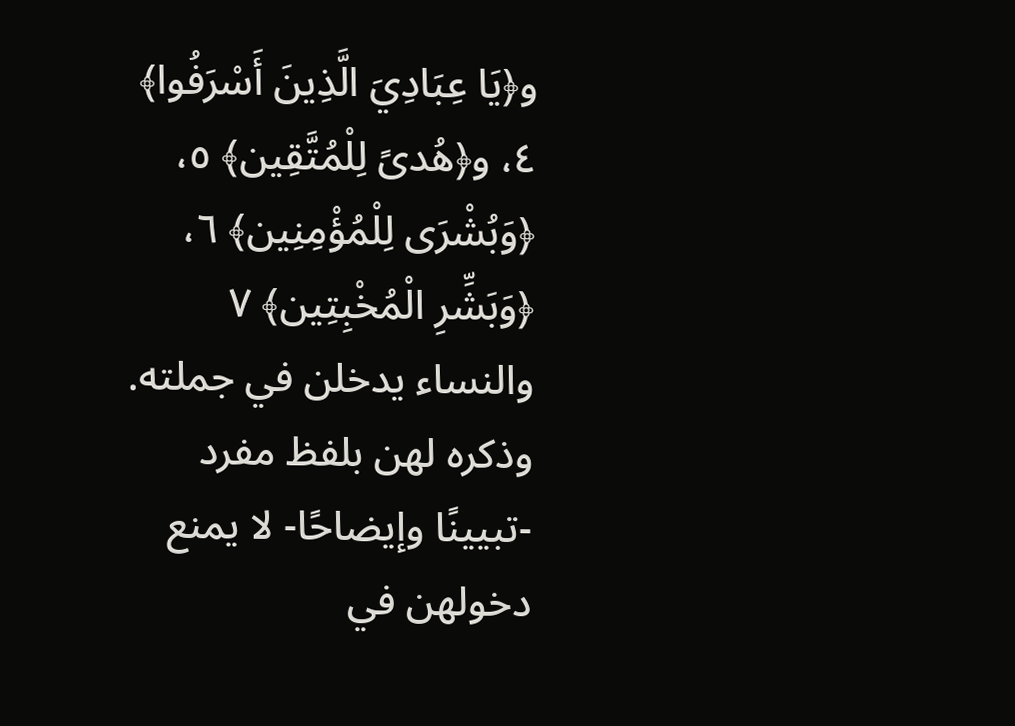و﴿يَا عِبَادِيَ الَّذِينَ أَسْرَفُوا﴾ ٤، و﴿هُدىً لِلْمُتَّقِين﴾ ٥، ﴿وَبُشْرَى لِلْمُؤْمِنِين﴾ ٦، ﴿وَبَشِّرِ الْمُخْبِتِين﴾ ٧ والنساء يدخلن في جملته.
وذكره لهن بلفظ مفرد -تبيينًا وإيضاحًا- لا يمنع دخولهن في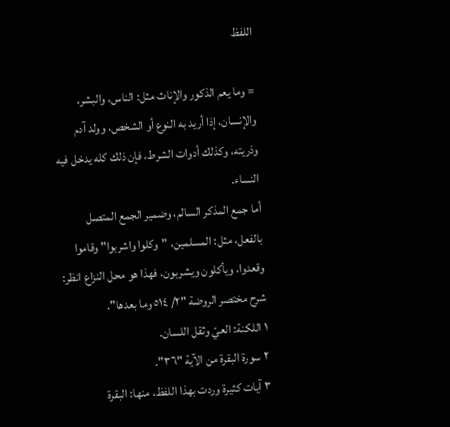اللفظ

= وما يعم الذكور والإناث مثل: الناس، والبشر، والإنسان، إذا أريد به النوع أو الشخص، وولد آدم وذريته، وكذلك أدوات الشرط، فإن ذلك كله يدخل فيه النساء.
أما جمع المذكر السالم، وضمير الجمع المتصل بالفعل، مثل: المسلمين، "وكلوا واشربوا" وقاموا وقعدوا، ويأكلون ويشربون، فهذا هو محل النزاع انظر: شرح مختصر الروضة "٢/ ٥١٤ وما بعدها".
١ اللكنة: العيّ وثقل اللسان.
٢ سورة البقرة من الآية "٣٦".
٣ آيات كثيرة وردت بهذا اللفظ، منها: البقرة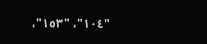"١٠٤"، "١٥٣"،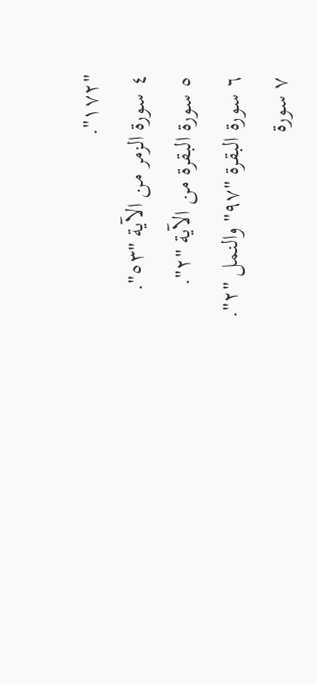"١٧٢".
٤ سورة الزمر من الآية "٥٣".
٥ سورة البقرة من الآية "٢".
٦ سورة البقرة "٩٧" والنمل "٢".
٧ سورة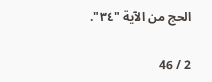الحج من الآية "٣٤".

2 / 46